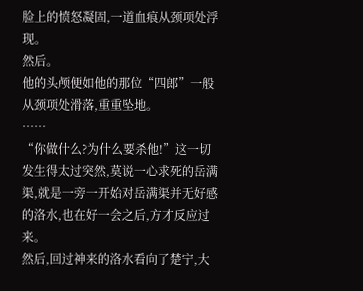脸上的愤怒凝固,一道血痕从颈项处浮现。
然后。
他的头颅便如他的那位“四郎”一般从颈项处滑落,重重坠地。
……
“你做什么?为什么要杀他!”这一切发生得太过突然,莫说一心求死的岳满渠,就是一旁一开始对岳满渠并无好感的洛水,也在好一会之后,方才反应过来。
然后,回过神来的洛水看向了楚宁,大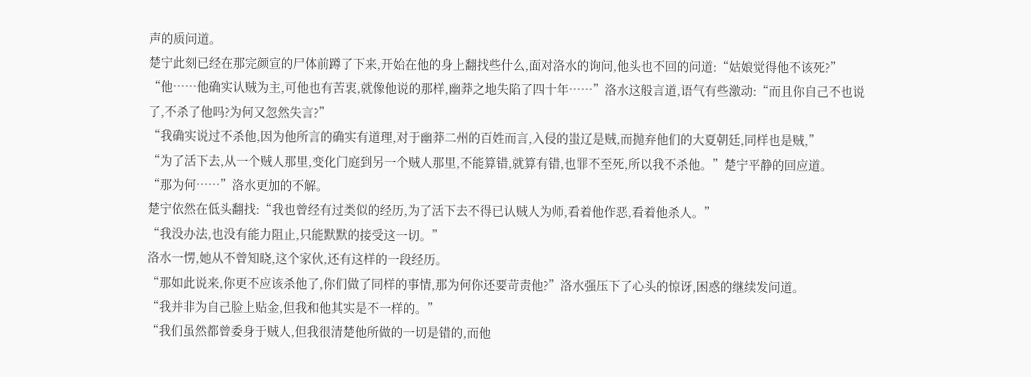声的质问道。
楚宁此刻已经在那完颜宣的尸体前蹲了下来,开始在他的身上翻找些什么,面对洛水的询问,他头也不回的问道:“姑娘觉得他不该死?”
“他……他确实认贼为主,可他也有苦衷,就像他说的那样,幽莽之地失陷了四十年……”洛水这般言道,语气有些激动:“而且你自己不也说了,不杀了他吗?为何又忽然失言?”
“我确实说过不杀他,因为他所言的确实有道理,对于幽莽二州的百姓而言,入侵的蚩辽是贼,而抛弃他们的大夏朝廷,同样也是贼,”
“为了活下去,从一个贼人那里,变化门庭到另一个贼人那里,不能算错,就算有错,也罪不至死,所以我不杀他。”楚宁平静的回应道。
“那为何……”洛水更加的不解。
楚宁依然在低头翻找:“我也曾经有过类似的经历,为了活下去不得已认贼人为师,看着他作恶,看着他杀人。”
“我没办法,也没有能力阻止,只能默默的接受这一切。”
洛水一愣,她从不曾知晓,这个家伙,还有这样的一段经历。
“那如此说来,你更不应该杀他了,你们做了同样的事情,那为何你还要苛责他?”洛水强压下了心头的惊讶,困惑的继续发问道。
“我并非为自己脸上贴金,但我和他其实是不一样的。”
“我们虽然都曾委身于贼人,但我很清楚他所做的一切是错的,而他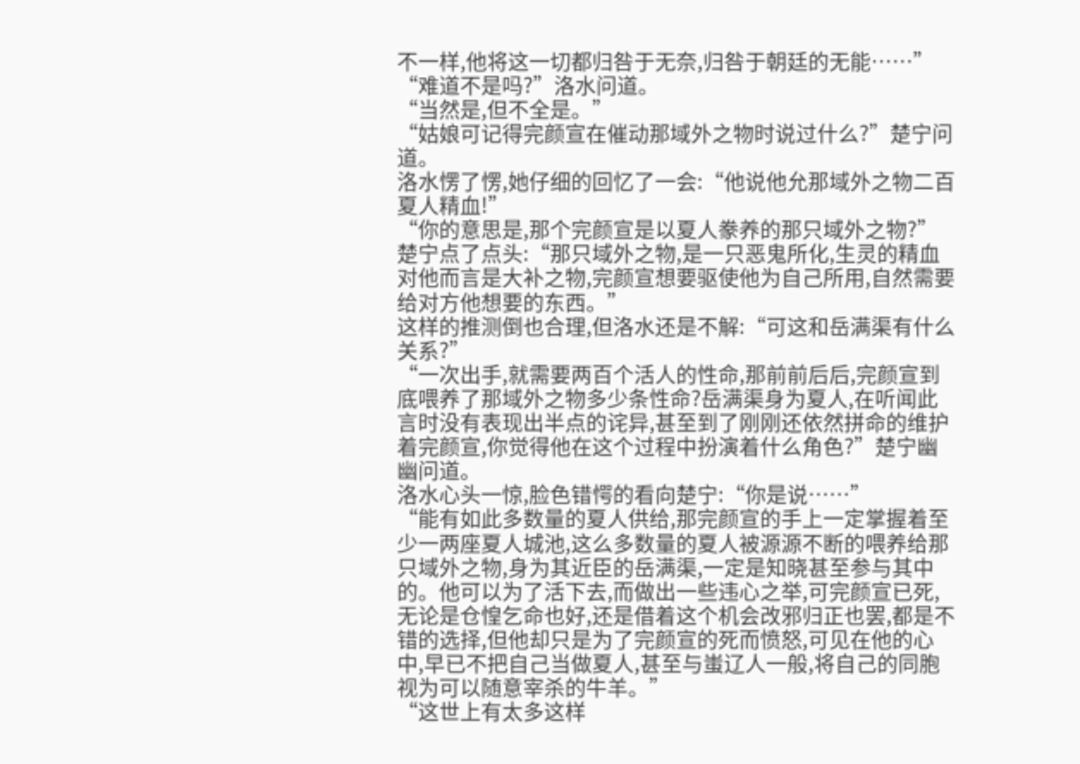不一样,他将这一切都归咎于无奈,归咎于朝廷的无能……”
“难道不是吗?”洛水问道。
“当然是,但不全是。”
“姑娘可记得完颜宣在催动那域外之物时说过什么?”楚宁问道。
洛水愣了愣,她仔细的回忆了一会:“他说他允那域外之物二百夏人精血!”
“你的意思是,那个完颜宣是以夏人豢养的那只域外之物?”
楚宁点了点头:“那只域外之物,是一只恶鬼所化,生灵的精血对他而言是大补之物,完颜宣想要驱使他为自己所用,自然需要给对方他想要的东西。”
这样的推测倒也合理,但洛水还是不解:“可这和岳满渠有什么关系?”
“一次出手,就需要两百个活人的性命,那前前后后,完颜宣到底喂养了那域外之物多少条性命?岳满渠身为夏人,在听闻此言时没有表现出半点的诧异,甚至到了刚刚还依然拼命的维护着完颜宣,你觉得他在这个过程中扮演着什么角色?”楚宁幽幽问道。
洛水心头一惊,脸色错愕的看向楚宁:“你是说……”
“能有如此多数量的夏人供给,那完颜宣的手上一定掌握着至少一两座夏人城池,这么多数量的夏人被源源不断的喂养给那只域外之物,身为其近臣的岳满渠,一定是知晓甚至参与其中的。他可以为了活下去,而做出一些违心之举,可完颜宣已死,无论是仓惶乞命也好,还是借着这个机会改邪归正也罢,都是不错的选择,但他却只是为了完颜宣的死而愤怒,可见在他的心中,早已不把自己当做夏人,甚至与蚩辽人一般,将自己的同胞视为可以随意宰杀的牛羊。”
“这世上有太多这样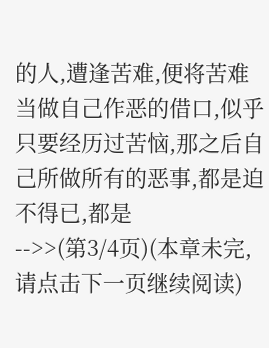的人,遭逢苦难,便将苦难当做自己作恶的借口,似乎只要经历过苦恼,那之后自己所做所有的恶事,都是迫不得已,都是
-->>(第3/4页)(本章未完,请点击下一页继续阅读)